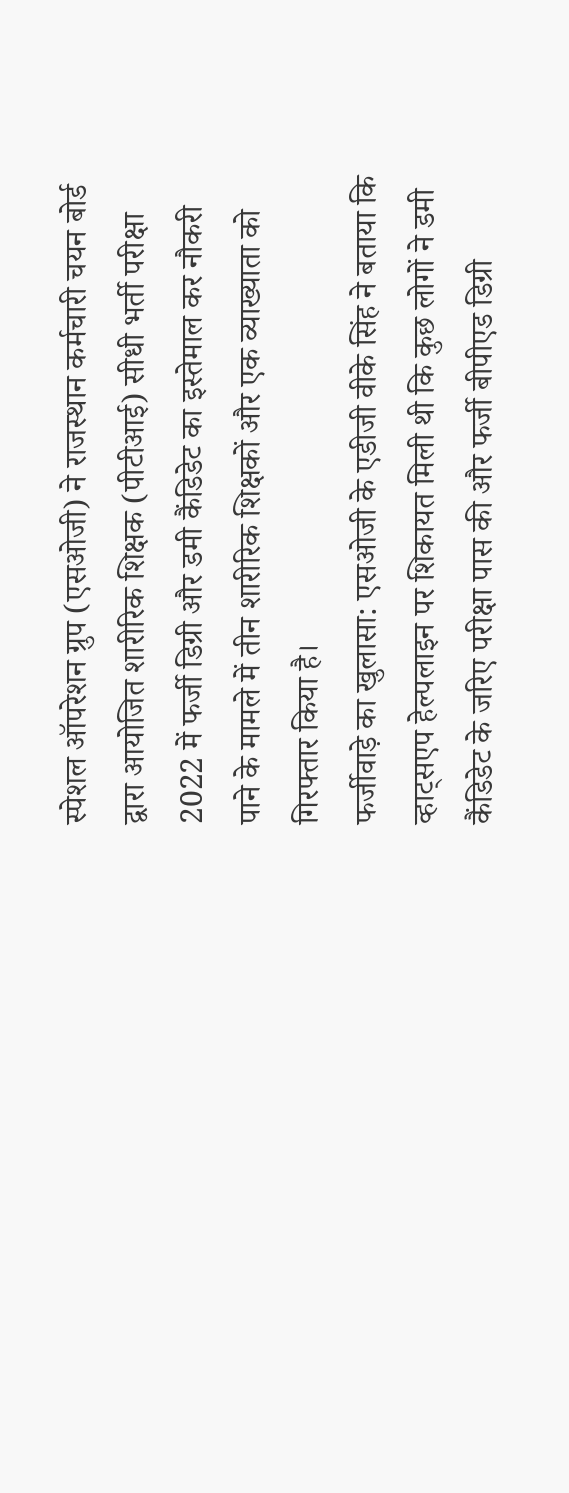स्पेशल ऑपरेशन ग्रुप (एसओजी) ने राजस्थान कर्मचारी चयन बोर्ड द्वारा आयोजित शारीरिक शिक्षक (पीटीआई) सीधी भर्ती परीक्षा 2022 में फर्जी डिग्री और डमी कैंडिडेट का इस्तेमाल कर नौकरी पाने के मामले में तीन शारीरिक शिक्षकों और एक व्याख्याता को गिरफ्तार किया है।
फर्जीवाड़े का खुलासा: एसओजी के एडीजी वीके सिंह ने बताया कि व्हाट्सएप हेल्पलाइन पर शिकायत मिली थी कि कुछ लोगों ने डमी कैंडिडेट के जरिए परीक्षा पास की और फर्जी बीपीएड डिग्री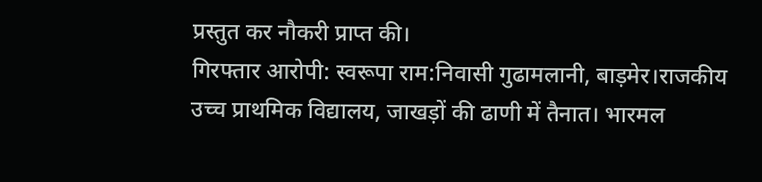प्रस्तुत कर नौकरी प्राप्त की।
गिरफ्तार आरोपी: स्वरूपा राम:निवासी गुढामलानी, बाड़मेर।राजकीय उच्च प्राथमिक विद्यालय, जाखड़ों की ढाणी में तैनात। भारमल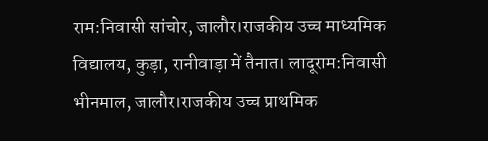राम:निवासी सांचोर, जालौर।राजकीय उच्च माध्यमिक विद्यालय, कुड़ा, रानीवाड़ा में तैनात। लादूराम:निवासी भीनमाल, जालौर।राजकीय उच्च प्राथमिक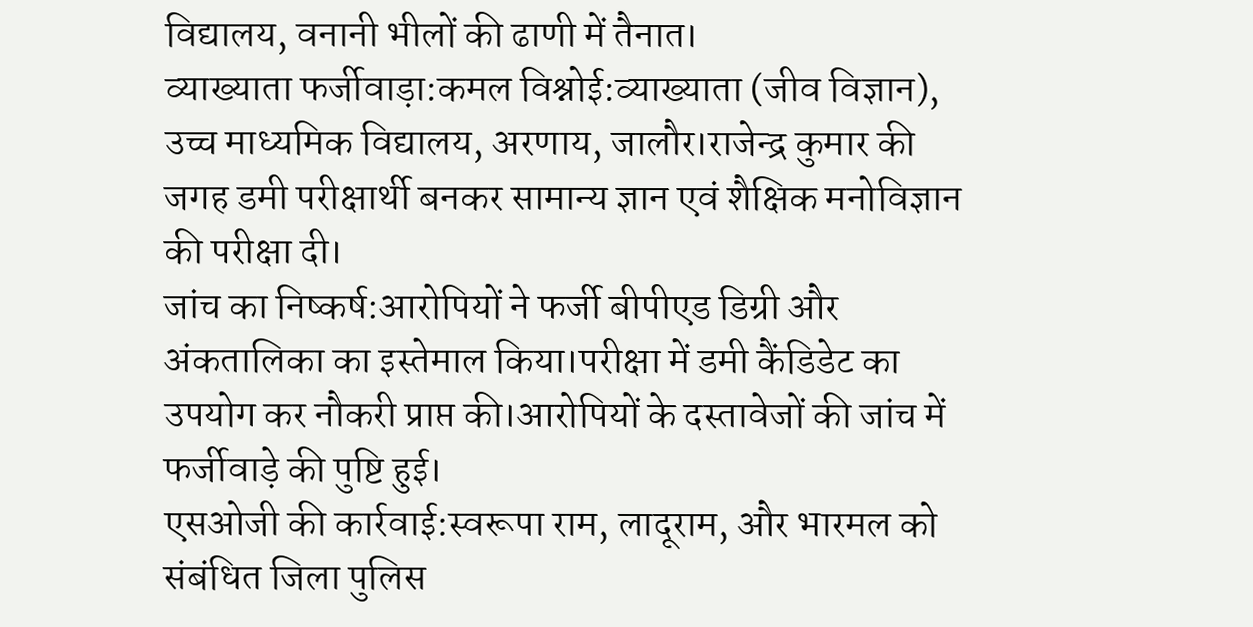विद्यालय, वनानी भीलों की ढाणी में तैनात।
व्याख्याता फर्जीवाड़ा:कमल विश्नोई:व्याख्याता (जीव विज्ञान), उच्च माध्यमिक विद्यालय, अरणाय, जालौर।राजेन्द्र कुमार की जगह डमी परीक्षार्थी बनकर सामान्य ज्ञान एवं शैक्षिक मनोविज्ञान की परीक्षा दी।
जांच का निष्कर्ष:आरोपियों ने फर्जी बीपीएड डिग्री और अंकतालिका का इस्तेमाल किया।परीक्षा में डमी कैंडिडेट का उपयोग कर नौकरी प्राप्त की।आरोपियों के दस्तावेजों की जांच में फर्जीवाड़े की पुष्टि हुई।
एसओजी की कार्रवाई:स्वरूपा राम, लादूराम, और भारमल को संबंधित जिला पुलिस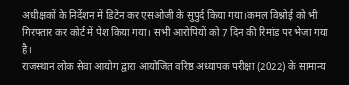अधीक्षकों के निर्देशन में डिटेन कर एसओजी के सुपुर्द किया गया।कमल विश्नोई को भी गिरफ्तार कर कोर्ट में पेश किया गया। सभी आरोपियों को 7 दिन की रिमांड पर भेजा गया है।
राजस्थान लोक सेवा आयोग द्वारा आयोजित वरिष्ठ अध्यापक परीक्षा (2022) के सामान्य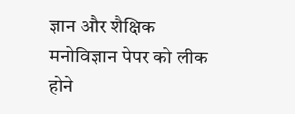ज्ञान और शैक्षिक मनोविज्ञान पेपर को लीक होने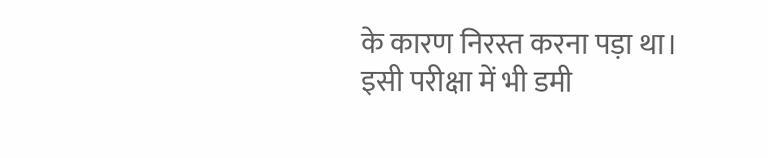के कारण निरस्त करना पड़ा था। इसी परीक्षा में भी डमी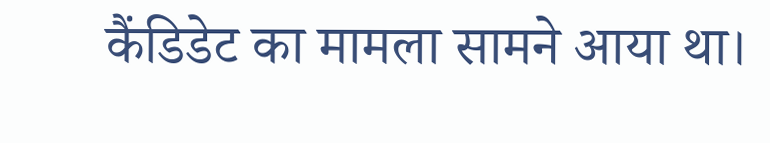कैंडिडेट का मामला सामने आया था।